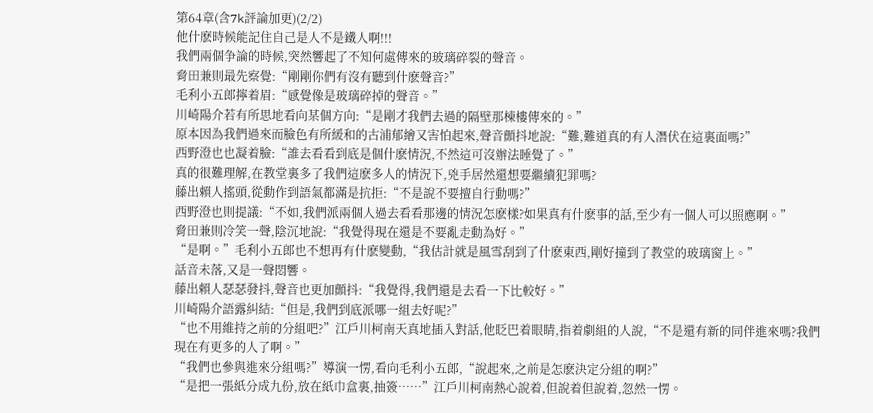第64章(含7k評論加更)(2/2)
他什麽時候能記住自己是人不是鐵人啊!!!
我們兩個争論的時候,突然響起了不知何處傳來的玻璃碎裂的聲音。
脅田兼則最先察覺:“剛剛你們有沒有聽到什麽聲音?”
毛利小五郎擰着眉:“感覺像是玻璃碎掉的聲音。”
川崎陽介若有所思地看向某個方向:“是剛才我們去過的隔壁那棟樓傳來的。”
原本因為我們過來而臉色有所緩和的古浦郁繪又害怕起來,聲音顫抖地說:“難,難道真的有人潛伏在這裏面嗎?”
西野澄也也凝着臉:“誰去看看到底是個什麽情況,不然這可沒辦法睡覺了。”
真的很難理解,在教堂裏多了我們這麽多人的情況下,兇手居然還想要繼續犯罪嗎?
藤出賴人搖頭,從動作到語氣都滿是抗拒:“不是說不要擅自行動嗎?”
西野澄也則提議:“不如,我們派兩個人過去看看那邊的情況怎麽樣?如果真有什麽事的話,至少有一個人可以照應啊。”
脅田兼則冷笑一聲,陰沉地說:“我覺得現在還是不要亂走動為好。”
“是啊。”毛利小五郎也不想再有什麽變動,“我估計就是風雪刮到了什麽東西,剛好撞到了教堂的玻璃窗上。”
話音未落,又是一聲悶響。
藤出賴人瑟瑟發抖,聲音也更加顫抖:“我覺得,我們還是去看一下比較好。”
川崎陽介語露糾結:“但是,我們到底派哪一組去好呢?”
“也不用維持之前的分組吧?”江戶川柯南天真地插入對話,他眨巴着眼睛,指着劇組的人說,“不是還有新的同伴進來嗎?我們現在有更多的人了啊。”
“我們也參與進來分組嗎?”導演一愣,看向毛利小五郎,“說起來,之前是怎麽決定分組的啊?”
“是把一張紙分成九份,放在紙巾盒裏,抽簽……”江戶川柯南熱心說着,但說着但說着,忽然一愣。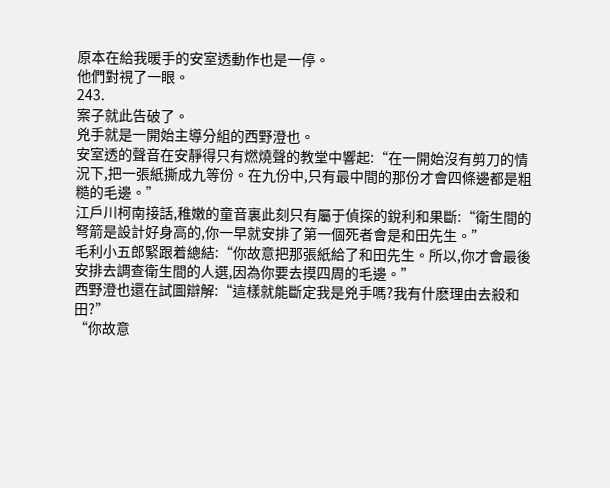原本在給我暖手的安室透動作也是一停。
他們對視了一眼。
243.
案子就此告破了。
兇手就是一開始主導分組的西野澄也。
安室透的聲音在安靜得只有燃燒聲的教堂中響起:“在一開始沒有剪刀的情況下,把一張紙撕成九等份。在九份中,只有最中間的那份才會四條邊都是粗糙的毛邊。”
江戶川柯南接話,稚嫩的童音裏此刻只有屬于偵探的銳利和果斷:“衛生間的弩箭是設計好身高的,你一早就安排了第一個死者會是和田先生。”
毛利小五郎緊跟着總結:“你故意把那張紙給了和田先生。所以,你才會最後安排去調查衛生間的人選,因為你要去摸四周的毛邊。”
西野澄也還在試圖辯解:“這樣就能斷定我是兇手嗎?我有什麽理由去殺和田?”
“你故意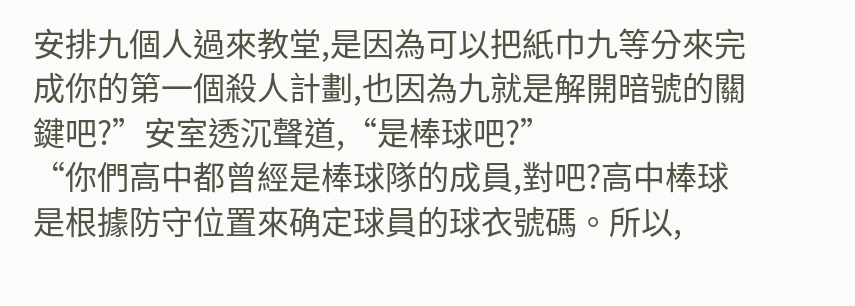安排九個人過來教堂,是因為可以把紙巾九等分來完成你的第一個殺人計劃,也因為九就是解開暗號的關鍵吧?”安室透沉聲道,“是棒球吧?”
“你們高中都曾經是棒球隊的成員,對吧?高中棒球是根據防守位置來确定球員的球衣號碼。所以,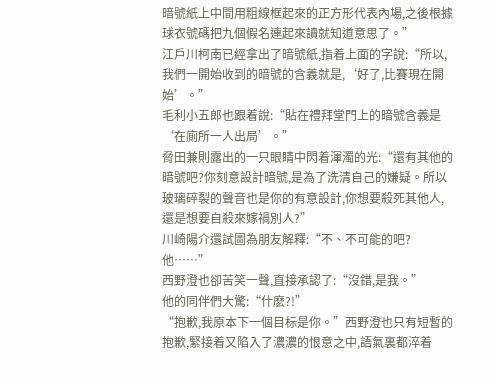暗號紙上中間用粗線框起來的正方形代表內場,之後根據球衣號碼把九個假名連起來讀就知道意思了。”
江戶川柯南已經拿出了暗號紙,指着上面的字說:“所以,我們一開始收到的暗號的含義就是,‘好了,比賽現在開始’。”
毛利小五郎也跟着說:“貼在禮拜堂門上的暗號含義是‘在廁所一人出局’。”
脅田兼則露出的一只眼睛中閃着渾濁的光:“還有其他的暗號吧?你刻意設計暗號,是為了洗清自己的嫌疑。所以玻璃碎裂的聲音也是你的有意設計,你想要殺死其他人,還是想要自殺來嫁禍別人?”
川崎陽介還試圖為朋友解釋:“不、不可能的吧?他……”
西野澄也卻苦笑一聲,直接承認了:“沒錯,是我。”
他的同伴們大驚:“什麽?!”
“抱歉,我原本下一個目标是你。”西野澄也只有短暫的抱歉,緊接着又陷入了濃濃的恨意之中,語氣裏都淬着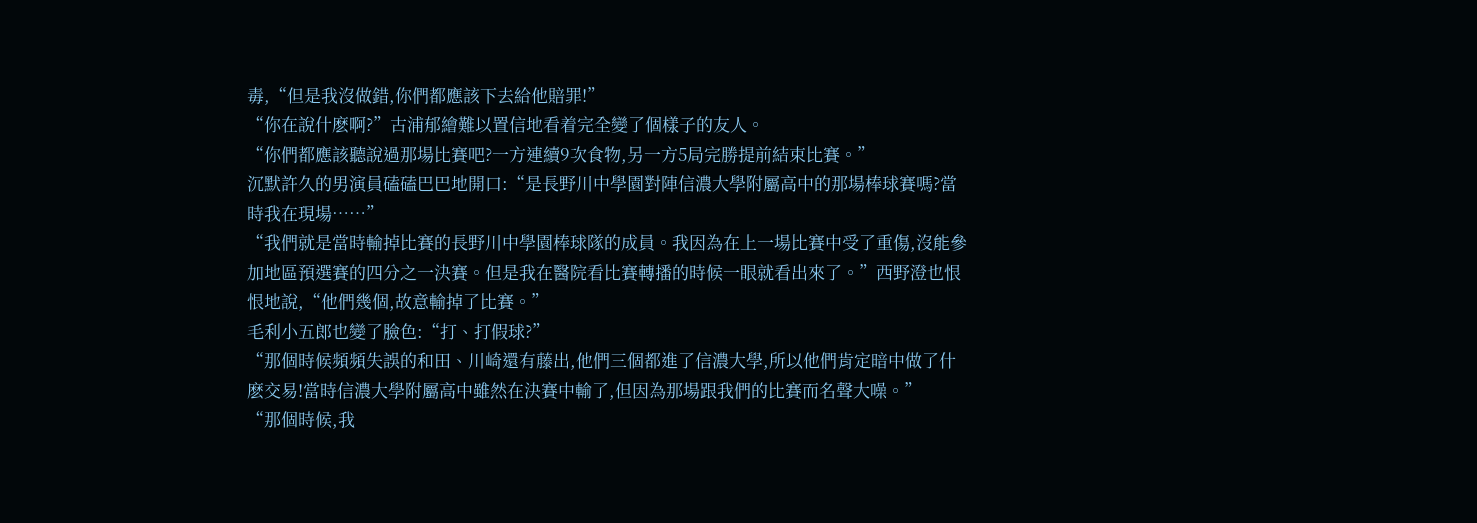毒,“但是我沒做錯,你們都應該下去給他賠罪!”
“你在說什麽啊?”古浦郁繪難以置信地看着完全變了個樣子的友人。
“你們都應該聽說過那場比賽吧?一方連續9次食物,另一方5局完勝提前結束比賽。”
沉默許久的男演員磕磕巴巴地開口:“是長野川中學園對陣信濃大學附屬高中的那場棒球賽嗎?當時我在現場……”
“我們就是當時輸掉比賽的長野川中學園棒球隊的成員。我因為在上一場比賽中受了重傷,沒能參加地區預選賽的四分之一決賽。但是我在醫院看比賽轉播的時候一眼就看出來了。”西野澄也恨恨地說,“他們幾個,故意輸掉了比賽。”
毛利小五郎也變了臉色:“打、打假球?”
“那個時候頻頻失誤的和田、川崎還有藤出,他們三個都進了信濃大學,所以他們肯定暗中做了什麽交易!當時信濃大學附屬高中雖然在決賽中輸了,但因為那場跟我們的比賽而名聲大噪。”
“那個時候,我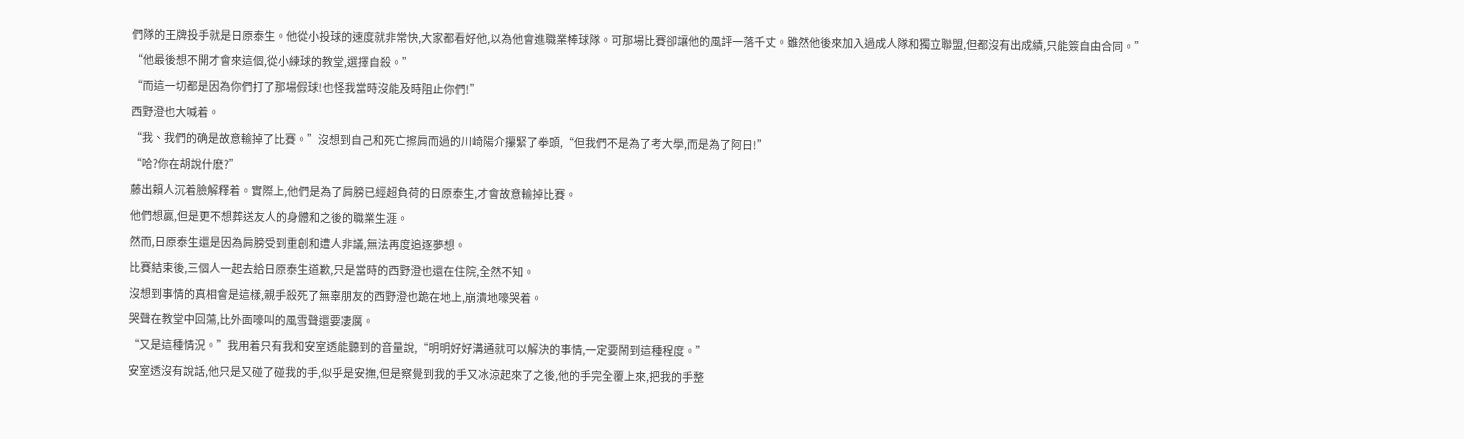們隊的王牌投手就是日原泰生。他從小投球的速度就非常快,大家都看好他,以為他會進職業棒球隊。可那場比賽卻讓他的風評一落千丈。雖然他後來加入過成人隊和獨立聯盟,但都沒有出成績,只能簽自由合同。”
“他最後想不開才會來這個,從小練球的教堂,選擇自殺。”
“而這一切都是因為你們打了那場假球!也怪我當時沒能及時阻止你們!”
西野澄也大喊着。
“我、我們的确是故意輸掉了比賽。”沒想到自己和死亡擦肩而過的川崎陽介攥緊了拳頭,“但我們不是為了考大學,而是為了阿日!”
“哈?你在胡說什麽?”
藤出賴人沉着臉解釋着。實際上,他們是為了肩膀已經超負荷的日原泰生,才會故意輸掉比賽。
他們想贏,但是更不想葬送友人的身體和之後的職業生涯。
然而,日原泰生還是因為肩膀受到重創和遭人非議,無法再度追逐夢想。
比賽結束後,三個人一起去給日原泰生道歉,只是當時的西野澄也還在住院,全然不知。
沒想到事情的真相會是這樣,親手殺死了無辜朋友的西野澄也跪在地上,崩潰地嚎哭着。
哭聲在教堂中回蕩,比外面嚎叫的風雪聲還要凄厲。
“又是這種情況。”我用着只有我和安室透能聽到的音量說,“明明好好溝通就可以解決的事情,一定要鬧到這種程度。”
安室透沒有說話,他只是又碰了碰我的手,似乎是安撫,但是察覺到我的手又冰涼起來了之後,他的手完全覆上來,把我的手整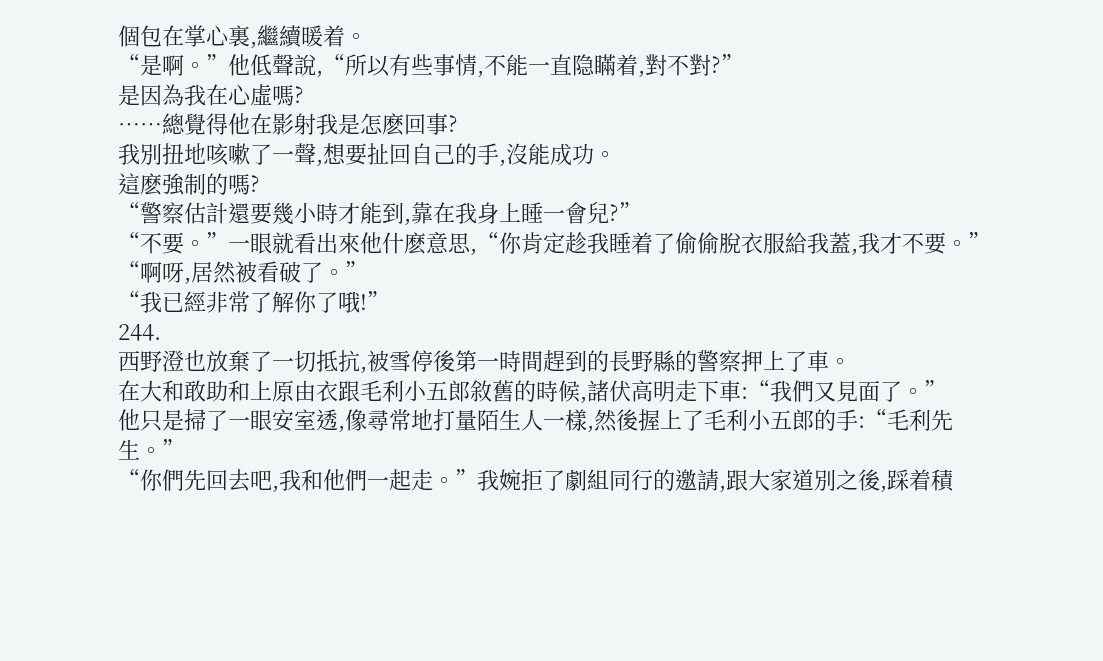個包在掌心裏,繼續暖着。
“是啊。”他低聲說,“所以有些事情,不能一直隐瞞着,對不對?”
是因為我在心虛嗎?
……總覺得他在影射我是怎麽回事?
我別扭地咳嗽了一聲,想要扯回自己的手,沒能成功。
這麽強制的嗎?
“警察估計還要幾小時才能到,靠在我身上睡一會兒?”
“不要。”一眼就看出來他什麽意思,“你肯定趁我睡着了偷偷脫衣服給我蓋,我才不要。”
“啊呀,居然被看破了。”
“我已經非常了解你了哦!”
244.
西野澄也放棄了一切抵抗,被雪停後第一時間趕到的長野縣的警察押上了車。
在大和敢助和上原由衣跟毛利小五郎敘舊的時候,諸伏高明走下車:“我們又見面了。”
他只是掃了一眼安室透,像尋常地打量陌生人一樣,然後握上了毛利小五郎的手:“毛利先生。”
“你們先回去吧,我和他們一起走。”我婉拒了劇組同行的邀請,跟大家道別之後,踩着積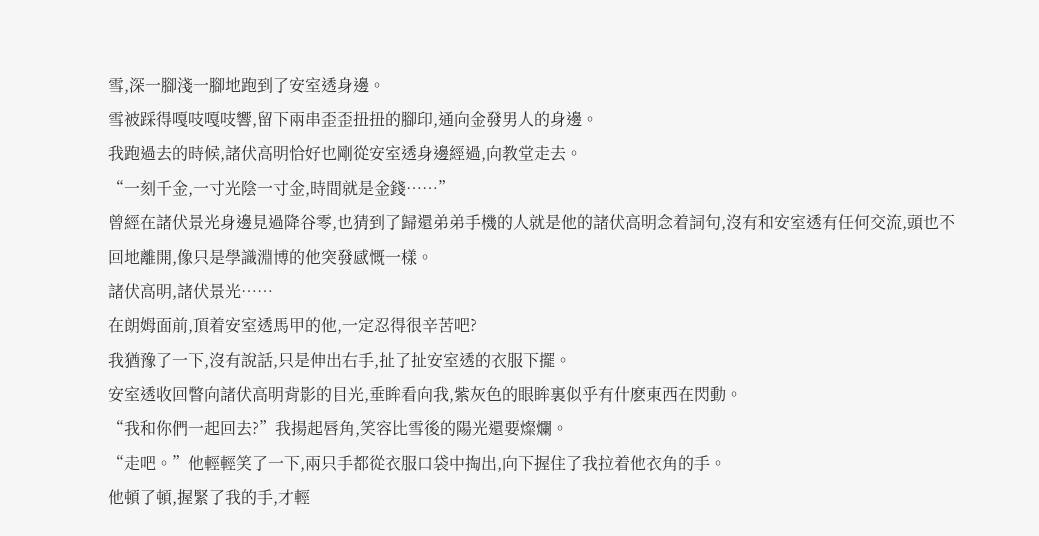雪,深一腳淺一腳地跑到了安室透身邊。
雪被踩得嘎吱嘎吱響,留下兩串歪歪扭扭的腳印,通向金發男人的身邊。
我跑過去的時候,諸伏高明恰好也剛從安室透身邊經過,向教堂走去。
“一刻千金,一寸光陰一寸金,時間就是金錢……”
曾經在諸伏景光身邊見過降谷零,也猜到了歸還弟弟手機的人就是他的諸伏高明念着詞句,沒有和安室透有任何交流,頭也不回地離開,像只是學識淵博的他突發感慨一樣。
諸伏高明,諸伏景光……
在朗姆面前,頂着安室透馬甲的他,一定忍得很辛苦吧?
我猶豫了一下,沒有說話,只是伸出右手,扯了扯安室透的衣服下擺。
安室透收回瞥向諸伏高明背影的目光,垂眸看向我,紫灰色的眼眸裏似乎有什麽東西在閃動。
“我和你們一起回去?”我揚起唇角,笑容比雪後的陽光還要燦爛。
“走吧。”他輕輕笑了一下,兩只手都從衣服口袋中掏出,向下握住了我拉着他衣角的手。
他頓了頓,握緊了我的手,才輕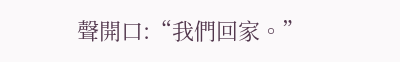聲開口:“我們回家。”